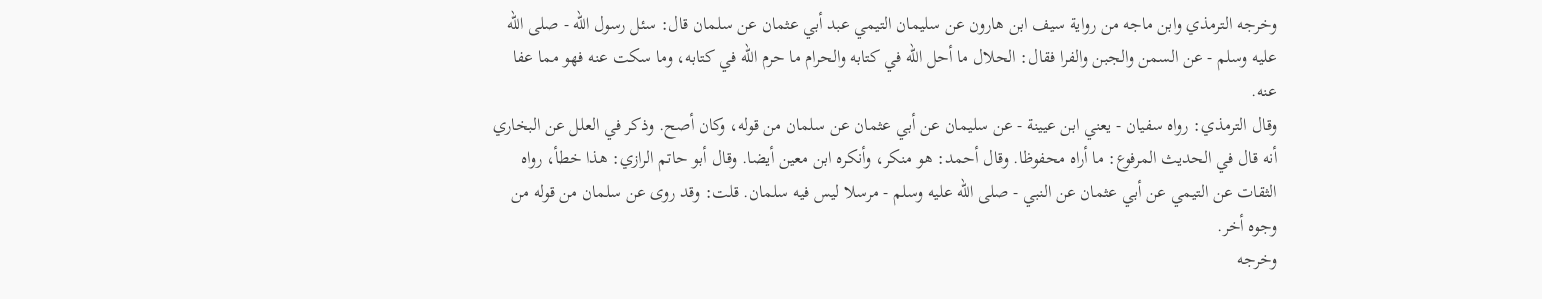وخرجه الترمذي وابن ماجه من رواية سيف ابن هارون عن سليمان التيمي عبد أبي عثمان عن سلمان قال: سئل رسول الله - صلى الله عليه وسلم - عن السمن والجبن والفرا فقال: الحلال ما أحل الله في كتابه والحرام ما حرم الله في كتابه، وما سكت عنه فهو مما عفا عنه.
وقال الترمذي: رواه سفيان - يعني ابن عيينة - عن سليمان عن أبي عثمان عن سلمان من قوله، وكان أصح. وذكر في العلل عن البخاري أنه قال في الحديث المرفوع: ما أراه محفوظا. وقال أحمد: هو منكر، وأنكره ابن معين أيضا. وقال أبو حاتم الرازي: هذا خطأ، رواه الثقات عن التيمي عن أبي عثمان عن النبي - صلى الله عليه وسلم - مرسلا ليس فيه سلمان. قلت: وقد روى عن سلمان من قوله من وجوه أخر.
وخرجه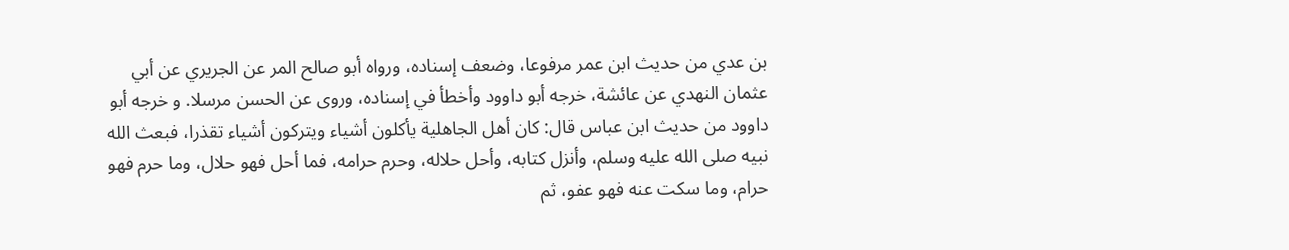بن عدي من حديث ابن عمر مرفوعا، وضعف إسناده، ورواه أبو صالح المر عن الجريري عن أبي عثمان النهدي عن عائشة، خرجه أبو داوود وأخطأ في إسناده، وروى عن الحسن مرسلا. و خرجه أبو داوود من حديث ابن عباس قال: كان أهل الجاهلية يأكلون أشياء ويتركون أشياء تقذرا، فبعث الله نبيه صلى الله عليه وسلم، وأنزل كتابه، وأحل حلاله، وحرم حرامه، فما أحل فهو حلال، وما حرم فهو حرام، وما سكت عنه فهو عفو، ثم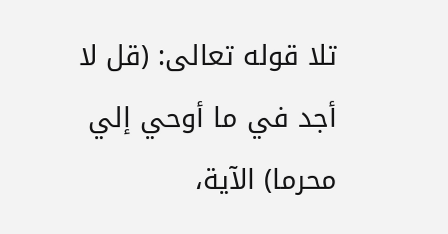تلا قوله تعالى: (قل لا أجد في ما أوحي إلي محرما) الآية،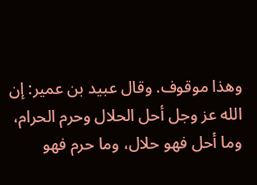وهذا موقوف. وقال عبيد بن عمير: إن الله عز وجل أحل الحلال وحرم الحرام، وما أحل فهو حلال، وما حرم فهو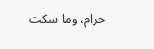حرام، وما سكت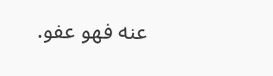عنه فهو عفو.